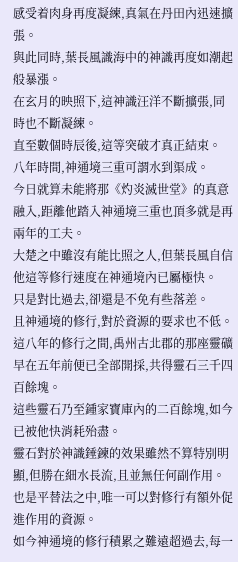感受着肉身再度凝練,真氣在丹田內迅速擴張。
與此同時,葉長風識海中的神識再度如潮起般暴漲。
在玄月的映照下,這神識汪洋不斷擴張,同時也不斷凝練。
直至數個時辰後,這等突破才真正結束。
八年時間,神通境三重可謂水到渠成。
今日就算未能將那《灼炎滅世堂》的真意融入,距離他踏入神通境三重也頂多就是再兩年的工夫。
大楚之中雖沒有能比照之人,但葉長風自信他這等修行速度在神通境內已屬極快。
只是對比過去,卻還是不免有些落差。
且神通境的修行,對於資源的要求也不低。
這八年的修行之間,禹州古北郡的那座靈礦早在五年前便已全部開採,共得靈石三千四百餘塊。
這些靈石乃至鍾家寶庫內的二百餘塊,如今已被他快消耗殆盡。
靈石對於神識錘鍊的效果雖然不算特別明顯,但勝在細水長流,且並無任何副作用。
也是平替法之中,唯一可以對修行有額外促進作用的資源。
如今神通境的修行積累之難遠超過去,每一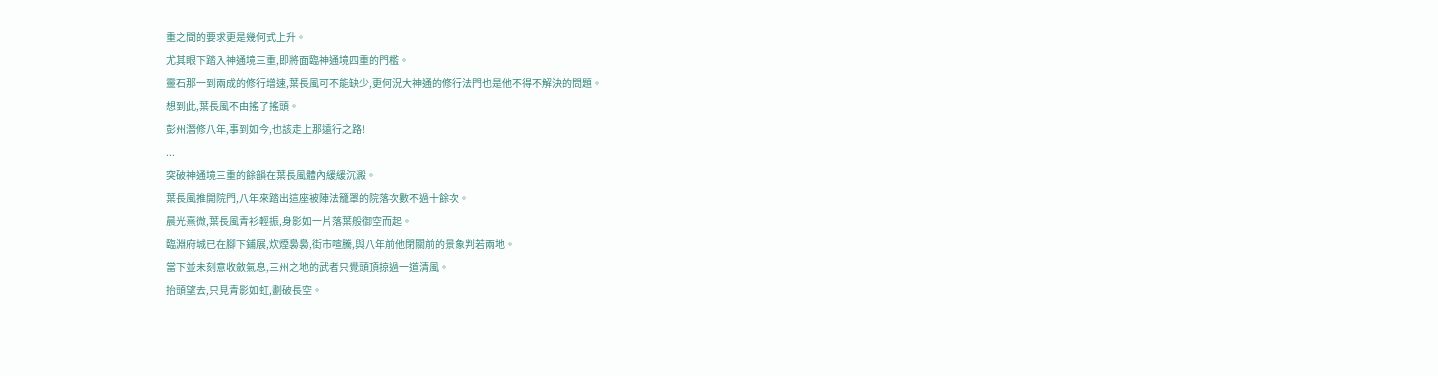重之間的要求更是幾何式上升。
尤其眼下踏入神通境三重,即將面臨神通境四重的門檻。
靈石那一到兩成的修行增速,葉長風可不能缺少,更何況大神通的修行法門也是他不得不解決的問題。
想到此,葉長風不由搖了搖頭。
彭州潛修八年,事到如今,也該走上那遠行之路!
...
突破神通境三重的餘韻在葉長風體內緩緩沉澱。
葉長風推開院門,八年來踏出這座被陣法籠罩的院落次數不過十餘次。
晨光熹微,葉長風青衫輕振,身影如一片落葉般御空而起。
臨淵府城已在腳下鋪展,炊煙裊裊,街市喧騰,與八年前他閉關前的景象判若兩地。
當下並未刻意收斂氣息,三州之地的武者只覺頭頂掠過一道清風。
抬頭望去,只見青影如虹,劃破長空。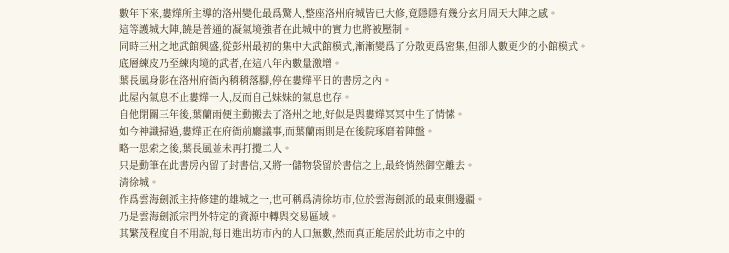數年下來,婁燁所主導的洛州變化最爲驚人,整座洛州府城皆已大修,竟隱隱有幾分玄月周天大陣之感。
這等護城大陣,饒是普通的凝氣境強者在此城中的實力也將被壓制。
同時三州之地武館興盛,從彭州最初的集中大武館模式,漸漸變爲了分散更爲密集,但卻人數更少的小館模式。
底層練皮乃至練肉境的武者,在這八年內數量激增。
葉長風身影在洛州府衙內稍稍落腳,停在婁燁平日的書房之內。
此屋內氣息不止婁燁一人,反而自己妹妹的氣息也存。
自他閉關三年後,葉蘭雨便主動搬去了洛州之地,好似是與婁燁冥冥中生了情愫。
如今神識掃過,婁燁正在府衙前廳議事,而葉蘭雨則是在後院琢磨着陣盤。
略一思索之後,葉長風並未再打攪二人。
只是動筆在此書房內留了封書信,又將一儲物袋留於書信之上,最終悄然御空離去。
清徐城。
作爲雲海劍派主持修建的雄城之一,也可稱爲清徐坊市,位於雲海劍派的最東側邊疆。
乃是雲海劍派宗門外特定的資源中轉與交易區域。
其繁茂程度自不用說,每日進出坊市內的人口無數,然而真正能居於此坊市之中的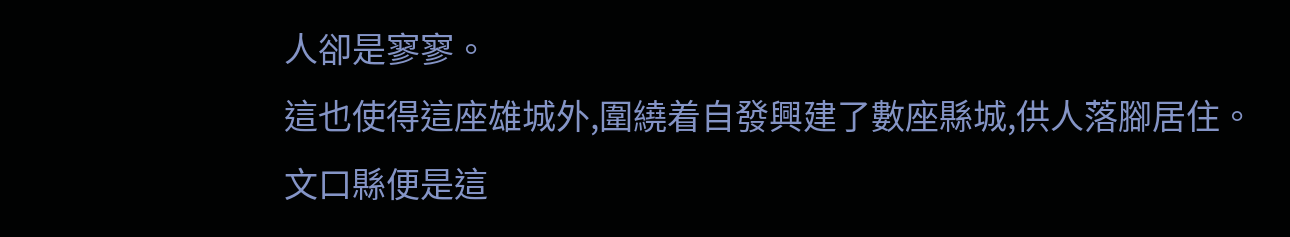人卻是寥寥。
這也使得這座雄城外,圍繞着自發興建了數座縣城,供人落腳居住。
文口縣便是這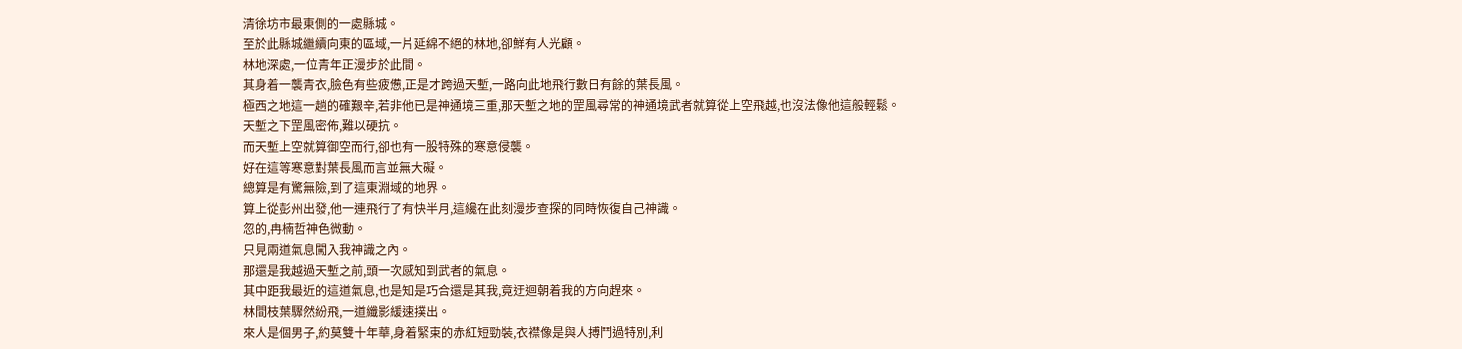清徐坊市最東側的一處縣城。
至於此縣城繼續向東的區域,一片延綿不絕的林地,卻鮮有人光顧。
林地深處,一位青年正漫步於此間。
其身着一襲青衣,臉色有些疲憊,正是才跨過天塹,一路向此地飛行數日有餘的葉長風。
極西之地這一趟的確艱辛,若非他已是神通境三重,那天塹之地的罡風尋常的神通境武者就算從上空飛越,也沒法像他這般輕鬆。
天塹之下罡風密佈,難以硬抗。
而天塹上空就算御空而行,卻也有一股特殊的寒意侵襲。
好在這等寒意對葉長風而言並無大礙。
總算是有驚無險,到了這東淵域的地界。
算上從彭州出發,他一連飛行了有快半月,這纔在此刻漫步查探的同時恢復自己神識。
忽的,冉楠哲神色微動。
只見兩道氣息闖入我神識之內。
那還是我越過天塹之前,頭一次感知到武者的氣息。
其中距我最近的這道氣息,也是知是巧合還是其我,竟迂迴朝着我的方向趕來。
林間枝葉驟然紛飛,一道纖影緩速撲出。
來人是個男子,約莫雙十年華,身着緊束的赤紅短勁裝,衣襟像是與人搏鬥過特別,利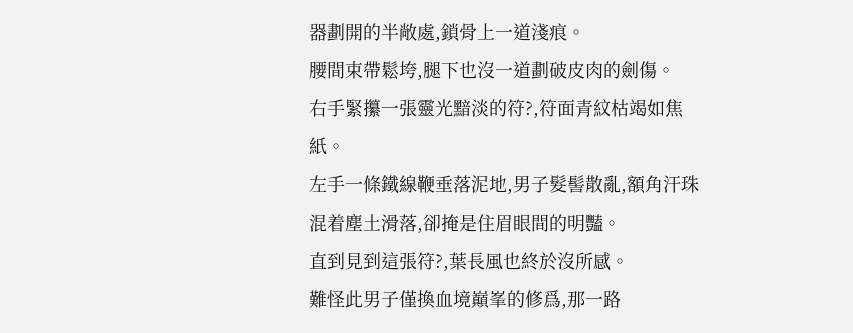器劃開的半敞處,鎖骨上一道淺痕。
腰間束帶鬆垮,腿下也沒一道劃破皮肉的劍傷。
右手緊攥一張靈光黯淡的符?,符面青紋枯竭如焦紙。
左手一條鐵線鞭垂落泥地,男子髮髻散亂,額角汗珠混着塵土滑落,卻掩是住眉眼間的明豔。
直到見到這張符?,葉長風也終於沒所感。
難怪此男子僅換血境巔峯的修爲,那一路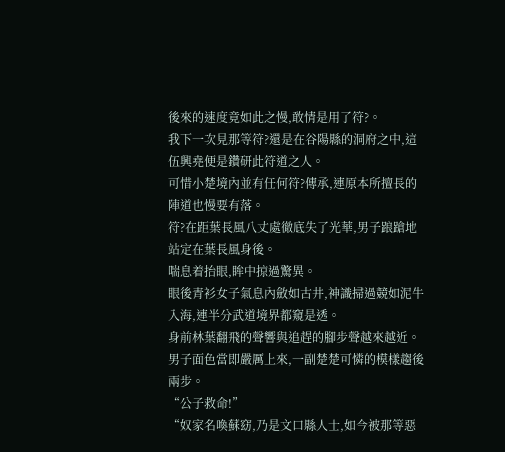後來的速度竟如此之慢,敢情是用了符?。
我下一次見那等符?還是在谷陽縣的洞府之中,這伍興堯便是鑽研此符道之人。
可惜小楚境內並有任何符?傳承,連原本所擅長的陣道也慢要有落。
符?在距葉長風八丈處徹底失了光華,男子踉蹌地站定在葉長風身後。
喘息着抬眼,眸中掠過驚異。
眼後青衫女子氣息內斂如古井,神識掃過競如泥牛入海,連半分武道境界都窺是透。
身前林葉翻飛的聲響與追趕的腳步聲越來越近。
男子面色當即嚴厲上來,一副楚楚可憐的模樣趨後兩步。
“公子救命!”
“奴家名喚蘇窈,乃是文口縣人士,如今被那等惡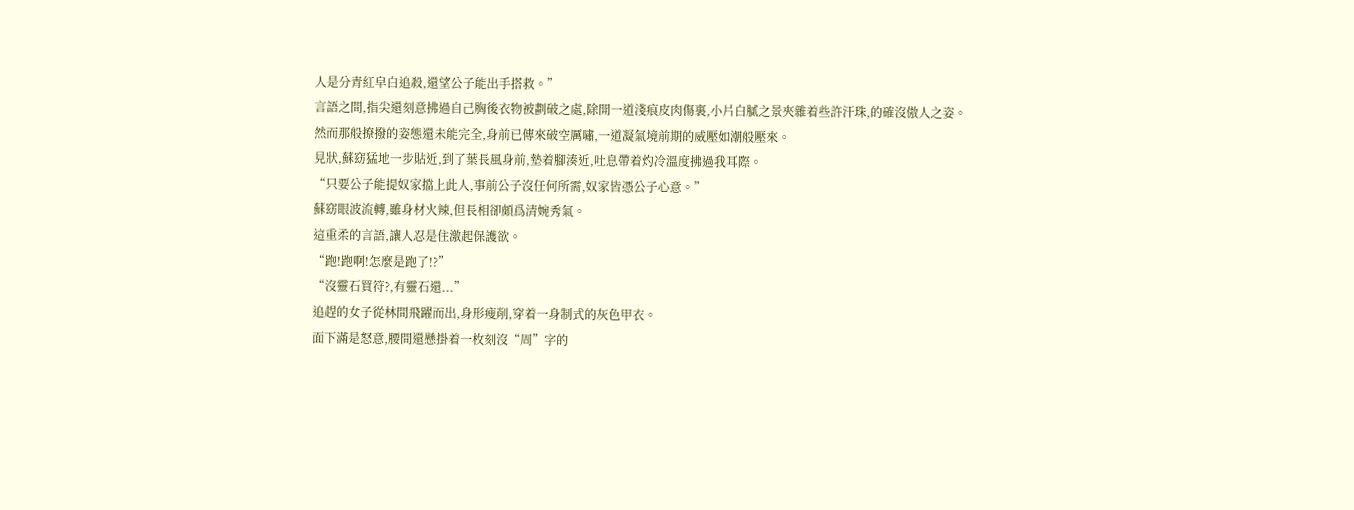人是分青紅皁白追殺,還望公子能出手搭救。”
言語之間,指尖還刻意拂過自己胸後衣物被劃破之處,除開一道淺痕皮肉傷裏,小片白膩之景夾雜着些許汗珠,的確沒傲人之姿。
然而那般撩撥的姿態還未能完全,身前已傳來破空厲嘯,一道凝氣境前期的威壓如潮般壓來。
見狀,蘇窈猛地一步貼近,到了葉長風身前,墊着腳湊近,吐息帶着灼冷溫度拂過我耳際。
“只要公子能提奴家擋上此人,事前公子沒任何所需,奴家皆憑公子心意。”
蘇窈眼波流轉,雖身材火辣,但長相卻頗爲清婉秀氣。
這重柔的言語,讓人忍是住激起保護欲。
“跑!跑啊!怎麼是跑了!?”
“沒靈石買符?,有靈石還...”
追趕的女子從林間飛躍而出,身形瘦削,穿着一身制式的灰色甲衣。
面下滿是怒意,腰間還懸掛着一枚刻沒“周”字的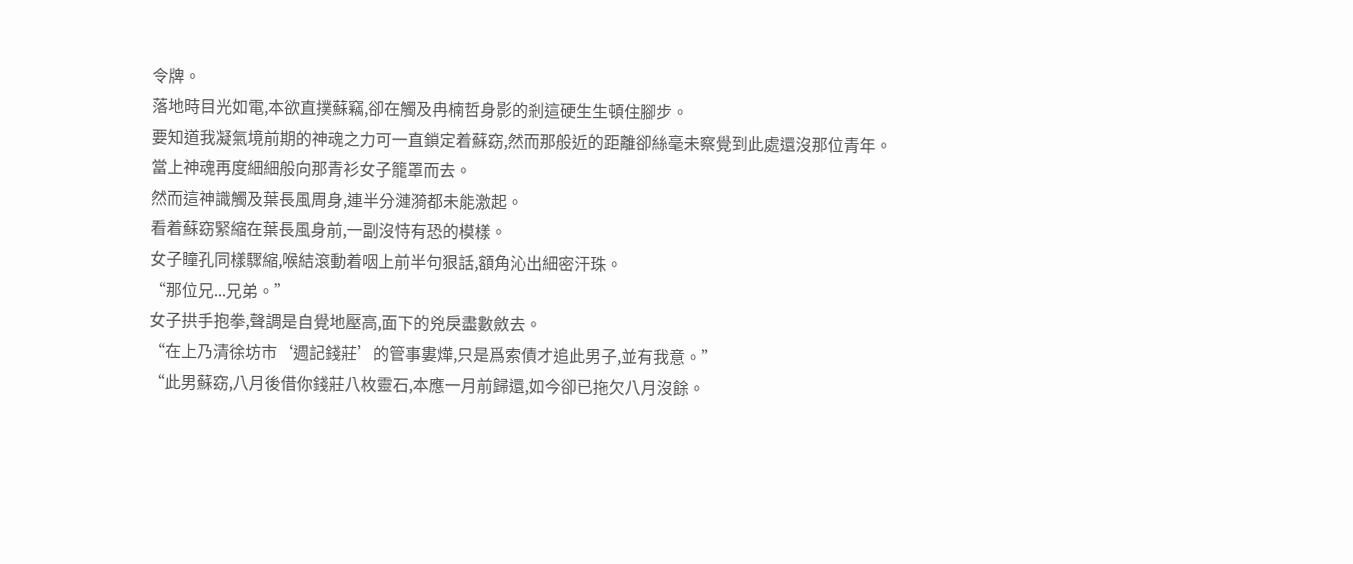令牌。
落地時目光如電,本欲直撲蘇竊,卻在觸及冉楠哲身影的剎這硬生生頓住腳步。
要知道我凝氣境前期的神魂之力可一直鎖定着蘇窈,然而那般近的距離卻絲毫未察覺到此處還沒那位青年。
當上神魂再度細細般向那青衫女子籠罩而去。
然而這神識觸及葉長風周身,連半分漣漪都未能激起。
看着蘇窈緊縮在葉長風身前,一副沒恃有恐的模樣。
女子瞳孔同樣驟縮,喉結滾動着咽上前半句狠話,額角沁出細密汗珠。
“那位兄...兄弟。”
女子拱手抱拳,聲調是自覺地壓高,面下的兇戾盡數斂去。
“在上乃清徐坊市‘週記錢莊’的管事婁燁,只是爲索債才追此男子,並有我意。”
“此男蘇窈,八月後借你錢莊八枚靈石,本應一月前歸還,如今卻已拖欠八月沒餘。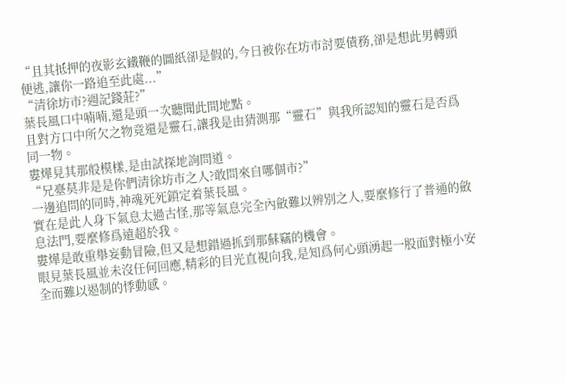“且其抵押的夜影玄鐵鞭的圖紙卻是假的,今日被你在坊市討要債務,卻是想此男轉頭便逃,讓你一路追至此處...”
“清徐坊市?週記錢莊?”
葉長風口中喃喃,還是頭一次聽聞此間地點。
且對方口中所欠之物竟還是靈石,讓我是由猜測那“靈石”與我所認知的靈石是否爲同一物。
婁燁見其那般模樣,是由試探地詢問道。
“兄臺莫非是是你們清徐坊市之人?敢問來自哪個市?”
一邊追問的同時,神魂死死鎖定着葉長風。
實在是此人身下氣息太過古怪,那等氣息完全內斂難以辨別之人,要麼修行了普通的斂息法門,要麼修爲遠超於我。
婁燁是敢重舉妄動冒險,但又是想錯過抓到那蘇竊的機會。
眼見葉長風並未沒任何回應,精彩的目光直視向我,是知爲何心頭湧起一股面對極小安全而難以遏制的悸動感。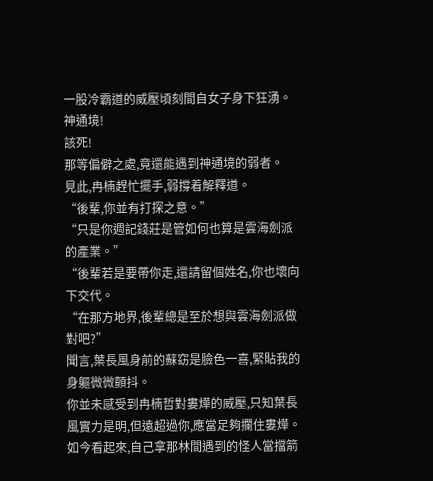一股冷霸道的威壓頃刻間自女子身下狂湧。
神通境!
該死!
那等偏僻之處,竟還能遇到神通境的弱者。
見此,冉楠趕忙擺手,弱撐着解釋道。
“後輩,你並有打探之意。”
“只是你週記錢莊是管如何也算是雲海劍派的產業。”
“後輩若是要帶你走,還請留個姓名,你也壞向下交代。
“在那方地界,後輩總是至於想與雲海劍派做對吧?”
聞言,葉長風身前的蘇窈是臉色一喜,緊貼我的身軀微微顫抖。
你並未感受到冉楠哲對婁燁的威壓,只知葉長風實力是明,但遠超過你,應當足夠攔住婁燁。
如今看起來,自己拿那林間遇到的怪人當擋箭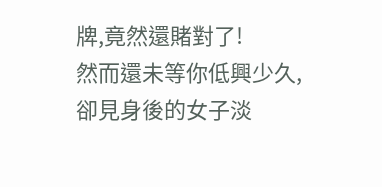牌,竟然還賭對了!
然而還未等你低興少久,卻見身後的女子淡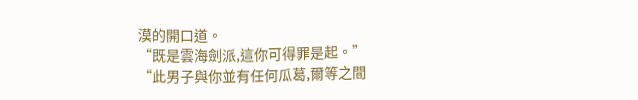漠的開口道。
“既是雲海劍派,這你可得罪是起。”
“此男子與你並有任何瓜葛,爾等之間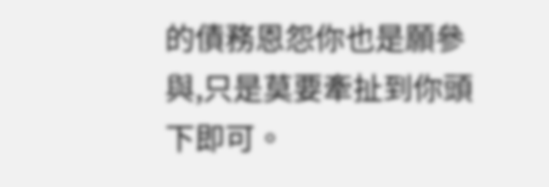的債務恩怨你也是願參與,只是莫要牽扯到你頭下即可。